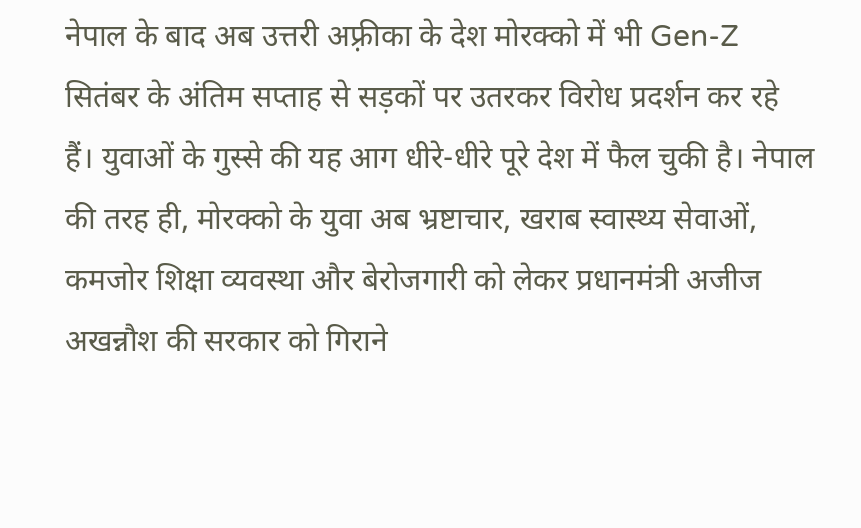नेपाल के बाद अब उत्तरी अफ़्रीका के देश मोरक्को में भी Gen-Z सितंबर के अंतिम सप्ताह से सड़कों पर उतरकर विरोध प्रदर्शन कर रहे हैं। युवाओं के गुस्से की यह आग धीरे-धीरे पूरे देश में फैल चुकी है। नेपाल की तरह ही, मोरक्को के युवा अब भ्रष्टाचार, खराब स्वास्थ्य सेवाओं, कमजोर शिक्षा व्यवस्था और बेरोजगारी को लेकर प्रधानमंत्री अजीज अखन्नौश की सरकार को गिराने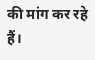की मांग कर रहे हैं।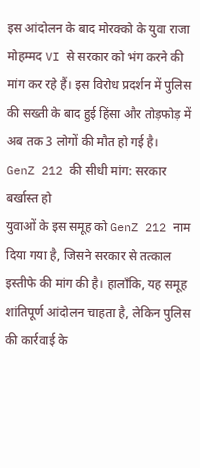इस आंदोलन के बाद मोरक्को के युवा राजा मोहम्मद VI से सरकार को भंग करने की मांग कर रहे हैं। इस विरोध प्रदर्शन में पुलिस की सख्ती के बाद हुई हिंसा और तोड़फोड़ में अब तक 3 लोगों की मौत हो गई है।
GenZ 212 की सीधी मांग: सरकार बर्खास्त हो
युवाओं के इस समूह को GenZ 212 नाम दिया गया है, जिसने सरकार से तत्काल इस्तीफे की मांग की है। हालाँकि, यह समूह शांतिपूर्ण आंदोलन चाहता है, लेकिन पुलिस की कार्रवाई के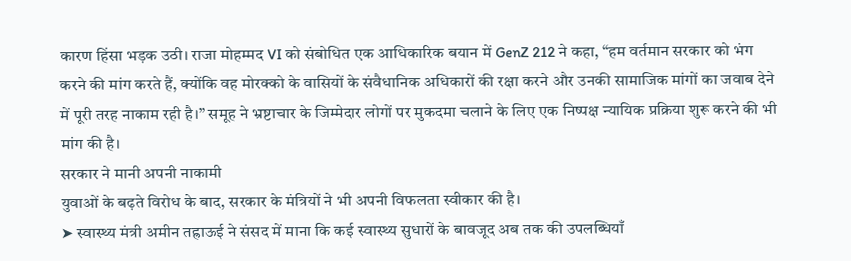कारण हिंसा भड़क उठी। राजा मोहम्मद VI को संबोधित एक आधिकारिक बयान में GenZ 212 ने कहा, “हम वर्तमान सरकार को भंग करने की मांग करते हैं, क्योंकि वह मोरक्को के वासियों के संवैधानिक अधिकारों की रक्षा करने और उनकी सामाजिक मांगों का जवाब देने में पूरी तरह नाकाम रही है।” समूह ने भ्रष्टाचार के जिम्मेदार लोगों पर मुकदमा चलाने के लिए एक निष्पक्ष न्यायिक प्रक्रिया शुरू करने की भी मांग की है।
सरकार ने मानी अपनी नाकामी
युवाओं के बढ़ते विरोध के बाद, सरकार के मंत्रियों ने भी अपनी विफलता स्वीकार की है।
➤ स्वास्थ्य मंत्री अमीन तह्राऊई ने संसद में माना कि कई स्वास्थ्य सुधारों के बावजूद अब तक की उपलब्धियाँ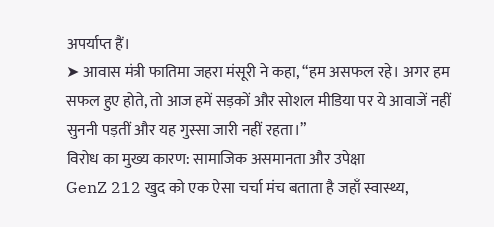अपर्याप्त हैं।
➤ आवास मंत्री फातिमा जहरा मंसूरी ने कहा, “हम असफल रहे। अगर हम सफल हुए होते, तो आज हमें सड़कों और सोशल मीडिया पर ये आवाजें नहीं सुननी पड़तीं और यह गुस्सा जारी नहीं रहता।”
विरोध का मुख्य कारण: सामाजिक असमानता और उपेक्षा
GenZ 212 खुद को एक ऐसा चर्चा मंच बताता है जहाँ स्वास्थ्य,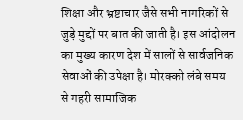शिक्षा और भ्रष्टाचार जैसे सभी नागरिकों से जुड़े मुद्दों पर बात की जाती है। इस आंदोलन का मुख्य कारण देश में सालों से सार्वजनिक सेवाओं की उपेक्षा है। मोरक्को लंबे समय से गहरी सामाजिक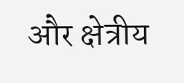और क्षेत्रीय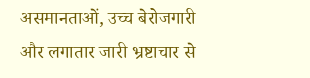असमानताओं, उच्च बेरोजगारी और लगातार जारी भ्रष्टाचार से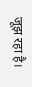जूझ रहा है।